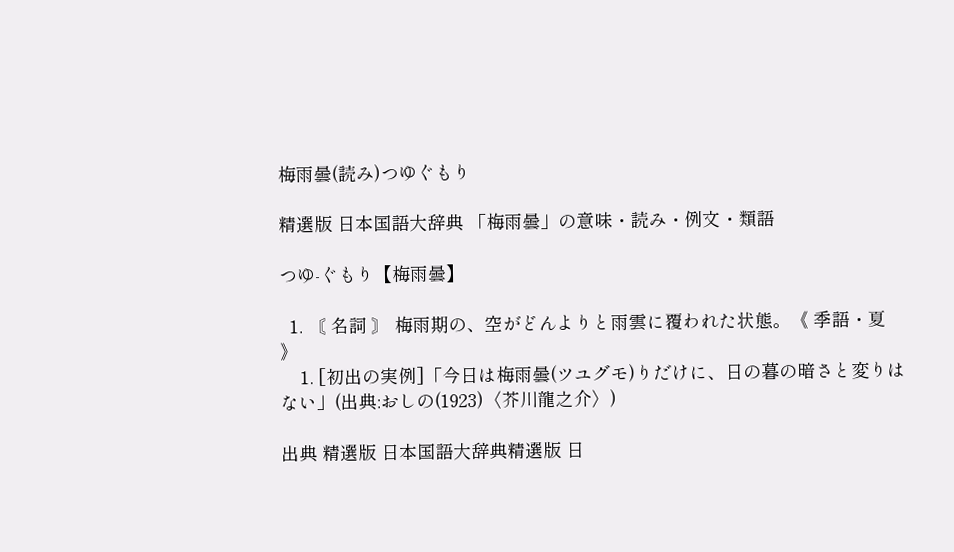梅雨曇(読み)つゆぐもり

精選版 日本国語大辞典 「梅雨曇」の意味・読み・例文・類語

つゆ‐ぐもり【梅雨曇】

  1. 〘 名詞 〙 梅雨期の、空がどんよりと雨雲に覆われた状態。《 季語・夏 》
    1. [初出の実例]「今日は梅雨曇(ツユグモ)りだけに、日の暮の暗さと変りはない」(出典:おしの(1923)〈芥川龍之介〉)

出典 精選版 日本国語大辞典精選版 日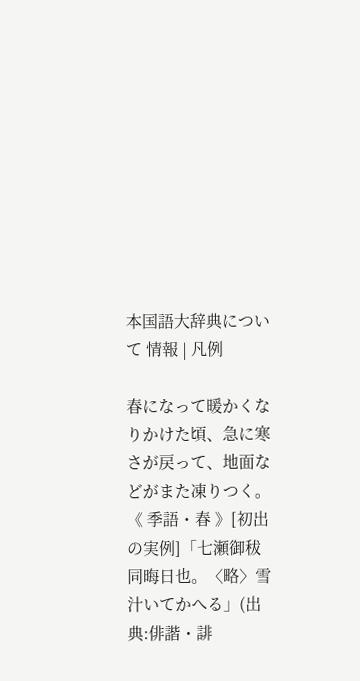本国語大辞典について 情報 | 凡例

春になって暖かくなりかけた頃、急に寒さが戻って、地面などがまた凍りつく。《 季語・春 》[初出の実例]「七瀬御秡 同晦日也。〈略〉雪汁いてかへる」(出典:俳諧・誹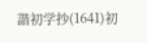諧初学抄(1641)初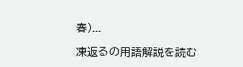春)...

凍返るの用語解説を読む